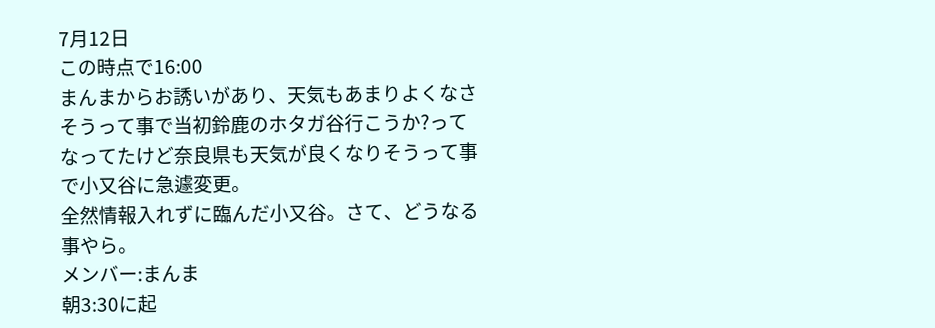7月12日
この時点で16:00
まんまからお誘いがあり、天気もあまりよくなさそうって事で当初鈴鹿のホタガ谷行こうか?ってなってたけど奈良県も天気が良くなりそうって事で小又谷に急遽変更。
全然情報入れずに臨んだ小又谷。さて、どうなる事やら。
メンバー:まんま
朝3:30に起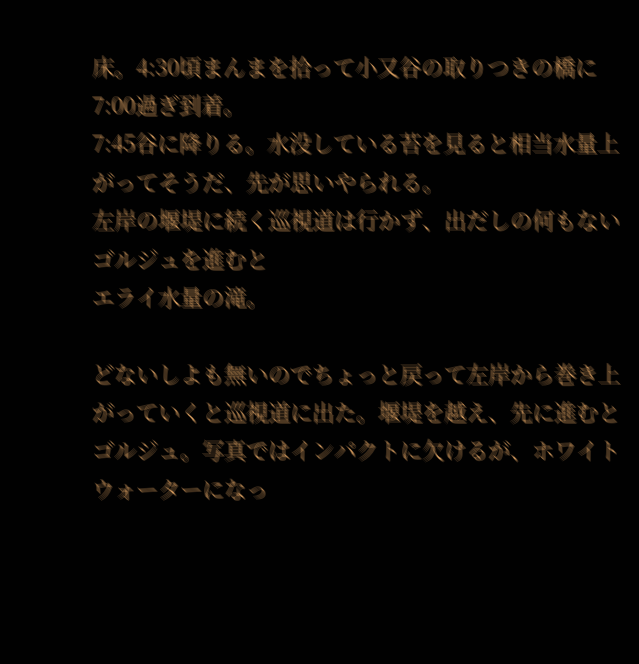床。4:30頃まんまを拾って小又谷の取りつきの橋に7:00過ぎ到着。
7:45谷に降りる。水没している苔を見ると相当水量上がってそうだ、先が思いやられる。
左岸の堰堤に続く巡視道は行かず、出だしの何もないゴルジュを進むと
エライ水量の滝。

どないしよも無いのでちょっと戻って左岸から巻き上がっていくと巡視道に出た。堰堤を越え、先に進むと
ゴルジュ。写真ではインパクトに欠けるが、ホワイトウォーターになっ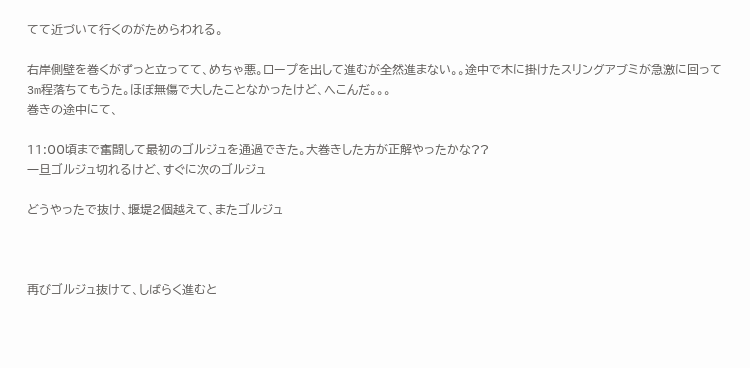てて近づいて行くのがためらわれる。

右岸側壁を巻くがずっと立ってて、めちゃ悪。ロープを出して進むが全然進まない。。途中で木に掛けたスリングアブミが急激に回って3m程落ちてもうた。ほぼ無傷で大したことなかったけど、へこんだ。。。
巻きの途中にて、

11:00頃まで奮闘して最初のゴルジュを通過できた。大巻きした方が正解やったかな??
一旦ゴルジュ切れるけど、すぐに次のゴルジュ

どうやったで抜け、堰堤2個越えて、またゴルジュ



再びゴルジュ抜けて、しばらく進むと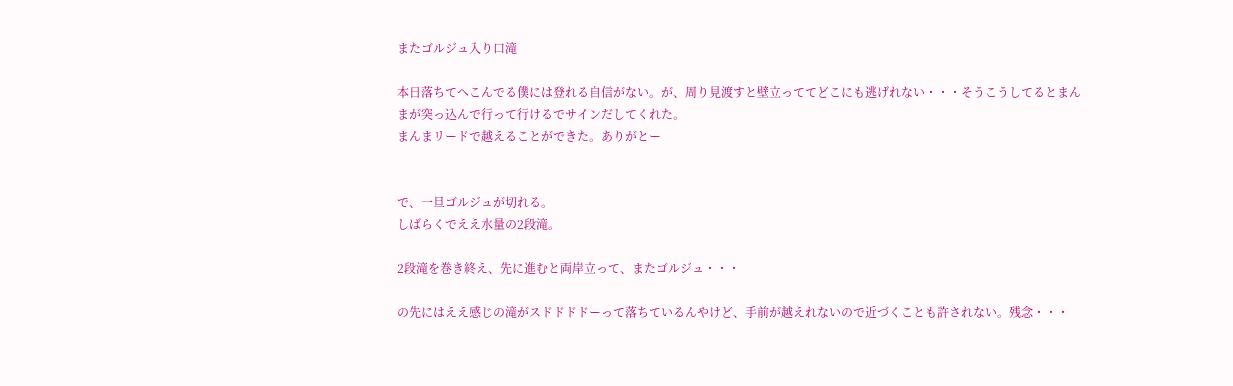またゴルジュ入り口滝

本日落ちてへこんでる僕には登れる自信がない。が、周り見渡すと壁立っててどこにも逃げれない・・・そうこうしてるとまんまが突っ込んで行って行けるでサインだしてくれた。
まんまリードで越えることができた。ありがとー


で、一旦ゴルジュが切れる。
しばらくでええ水量の2段滝。

2段滝を巻き終え、先に進むと両岸立って、またゴルジュ・・・

の先にはええ感じの滝がスドドドドーって落ちているんやけど、手前が越えれないので近づくことも許されない。残念・・・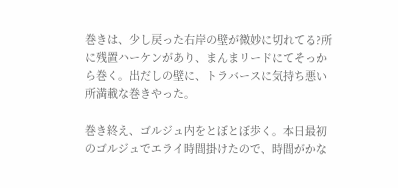巻きは、少し戻った右岸の壁が微妙に切れてる?所に残置ハーケンがあり、まんまリードにてそっから巻く。出だしの壁に、トラバースに気持ち悪い所満載な巻きやった。

巻き終え、ゴルジュ内をとぼとぼ歩く。本日最初のゴルジュでエライ時間掛けたので、時間がかな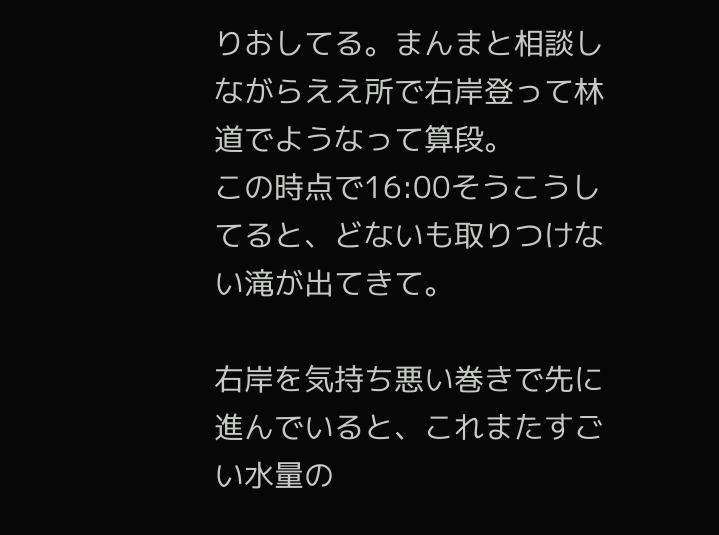りおしてる。まんまと相談しながらええ所で右岸登って林道でようなって算段。
この時点で16:00そうこうしてると、どないも取りつけない滝が出てきて。

右岸を気持ち悪い巻きで先に進んでいると、これまたすごい水量の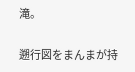滝。

遡行図をまんまが持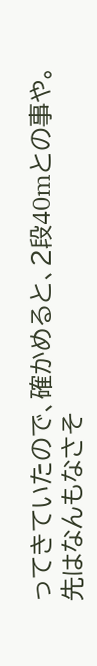ってきていたので、確かめると、2段40mとの事や。
先はなんもなさそ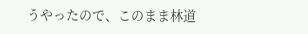うやったので、このまま林道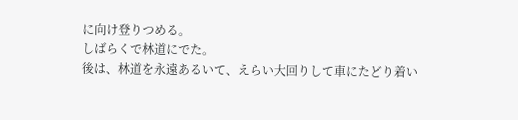に向け登りつめる。
しばらくで林道にでた。
後は、林道を永遠あるいて、えらい大回りして車にたどり着い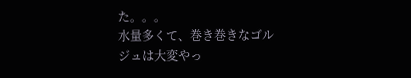た。。。
水量多くて、巻き巻きなゴルジュは大変やっ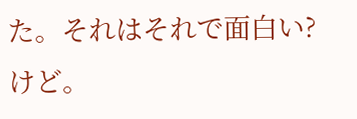た。それはそれで面白い?けど。